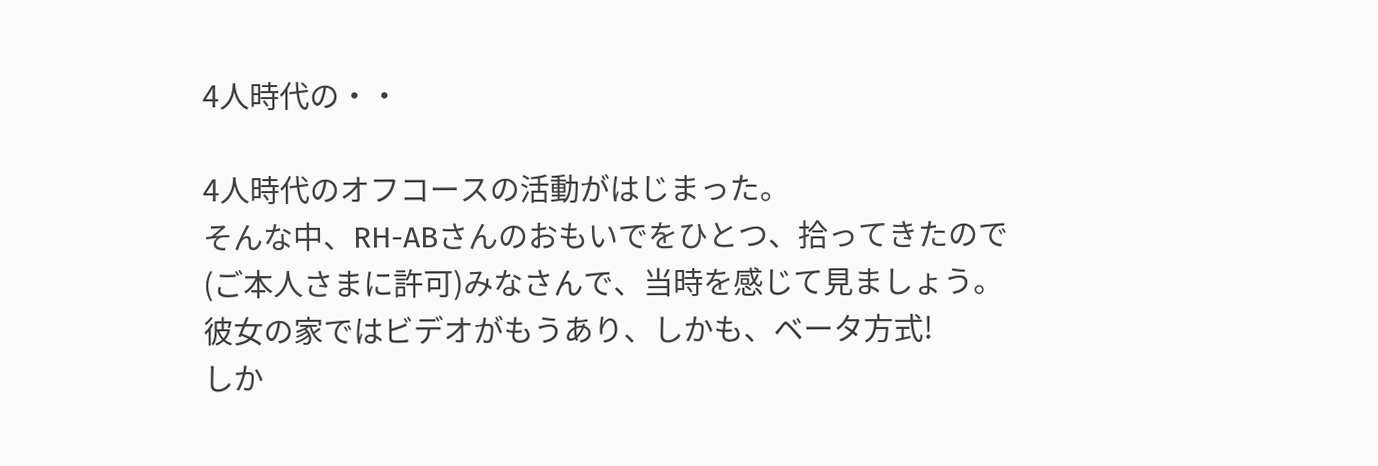4人時代の・・

4人時代のオフコースの活動がはじまった。
そんな中、RH-ABさんのおもいでをひとつ、拾ってきたので
(ご本人さまに許可)みなさんで、当時を感じて見ましょう。
彼女の家ではビデオがもうあり、しかも、ベータ方式!
しか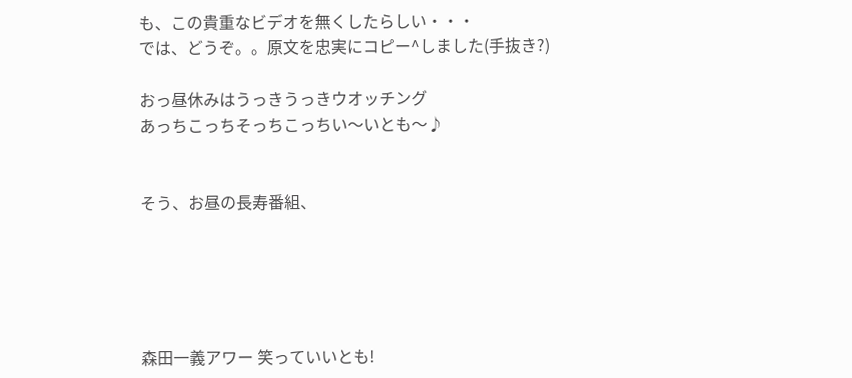も、この貴重なビデオを無くしたらしい・・・
では、どうぞ。。原文を忠実にコピー^しました(手抜き?)

おっ昼休みはうっきうっきウオッチング
あっちこっちそっちこっちい〜いとも〜♪


そう、お昼の長寿番組、





森田一義アワー 笑っていいとも!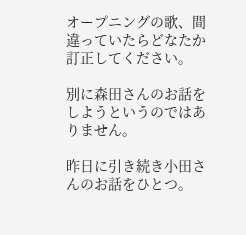オープニングの歌、間違っていたらどなたか訂正してください。

別に森田さんのお話をしようというのではありません。

昨日に引き続き小田さんのお話をひとつ。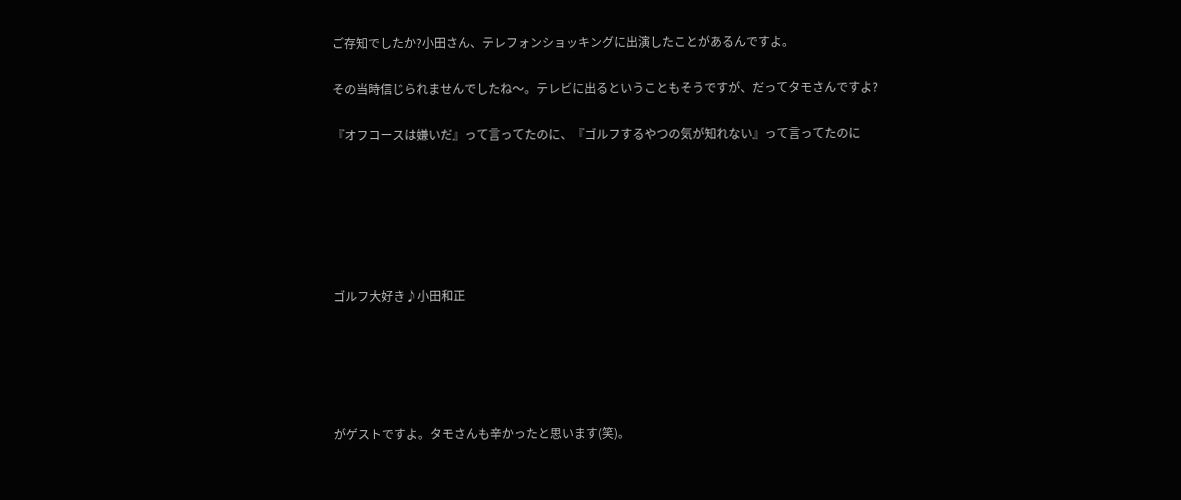ご存知でしたか?小田さん、テレフォンショッキングに出演したことがあるんですよ。

その当時信じられませんでしたね〜。テレビに出るということもそうですが、だってタモさんですよ?

『オフコースは嫌いだ』って言ってたのに、『ゴルフするやつの気が知れない』って言ってたのに






ゴルフ大好き♪小田和正





がゲストですよ。タモさんも辛かったと思います(笑)。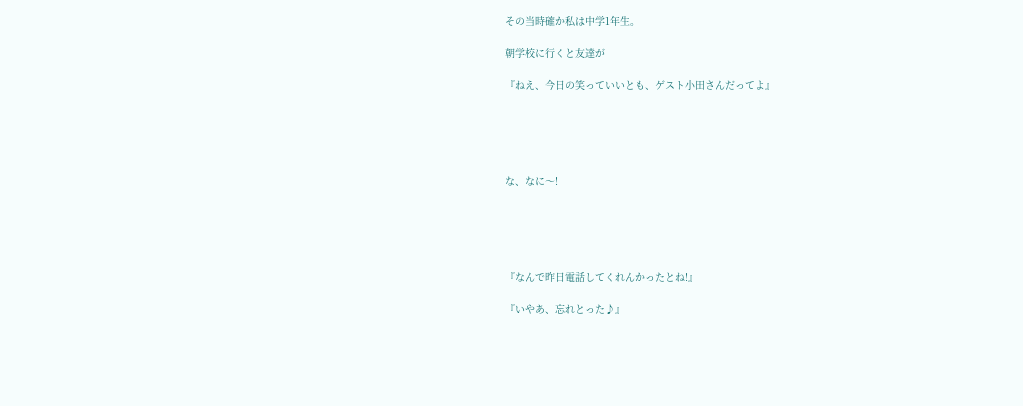その当時確か私は中学1年生。

朝学校に行くと友達が

『ねえ、今日の笑っていいとも、ゲスト小田さんだってよ』





な、なに〜!





『なんで昨日電話してくれんかったとね!』

『いやあ、忘れとった♪』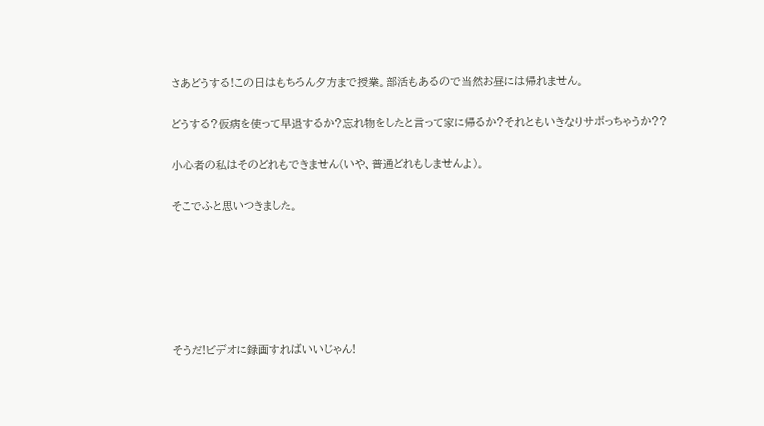さあどうする!この日はもちろん夕方まで授業。部活もあるので当然お昼には帰れません。

どうする?仮病を使って早退するか?忘れ物をしたと言って家に帰るか?それともいきなりサボっちゃうか??

小心者の私はそのどれもできません(いや、普通どれもしませんよ)。

そこでふと思いつきました。






そうだ!ビデオに録画すればいいじゃん!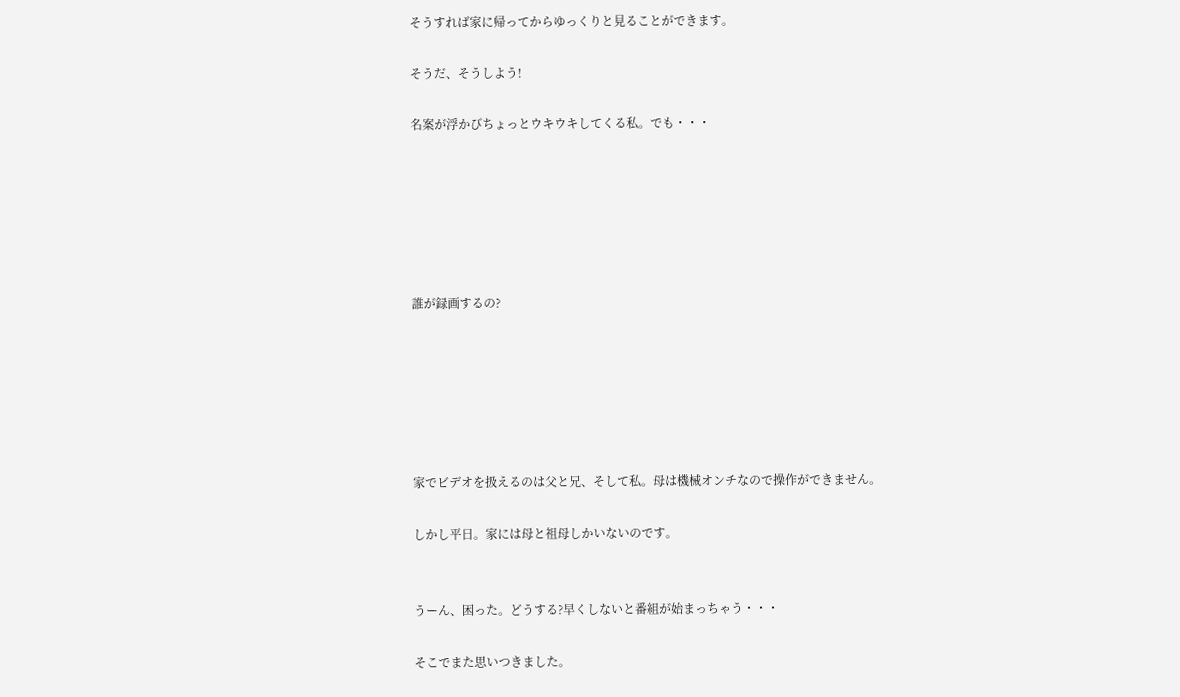そうすれば家に帰ってからゆっくりと見ることができます。

そうだ、そうしよう!

名案が浮かびちょっとウキウキしてくる私。でも・・・






誰が録画するの?






家でビデオを扱えるのは父と兄、そして私。母は機械オンチなので操作ができません。

しかし平日。家には母と祖母しかいないのです。


うーん、困った。どうする?早くしないと番組が始まっちゃう・・・

そこでまた思いつきました。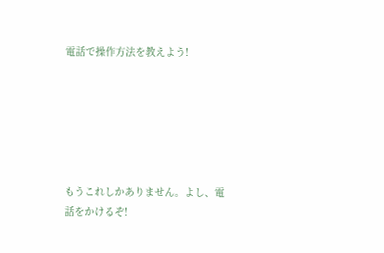電話で操作方法を教えよう!






もうこれしかありません。よし、電話をかけるぞ!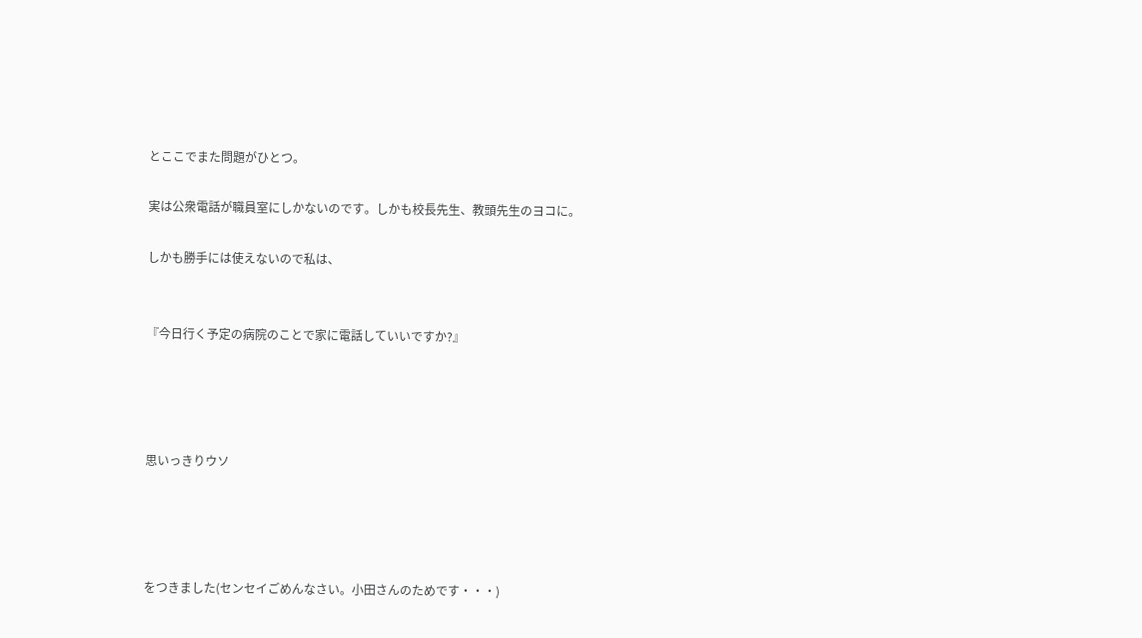とここでまた問題がひとつ。

実は公衆電話が職員室にしかないのです。しかも校長先生、教頭先生のヨコに。

しかも勝手には使えないので私は、


『今日行く予定の病院のことで家に電話していいですか?』




思いっきりウソ




をつきました(センセイごめんなさい。小田さんのためです・・・)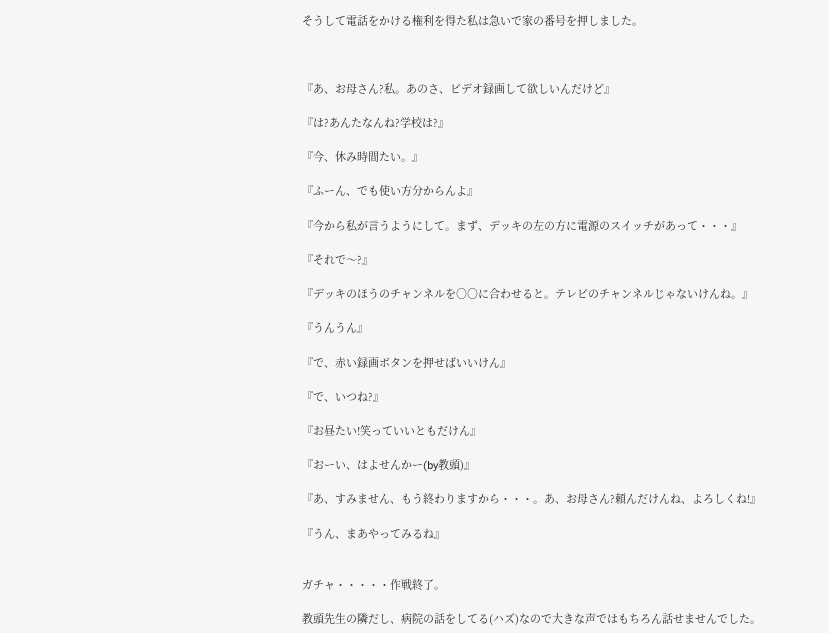そうして電話をかける権利を得た私は急いで家の番号を押しました。



『あ、お母さん?私。あのさ、ビデオ録画して欲しいんだけど』

『は?あんたなんね?学校は?』

『今、休み時間たい。』

『ふーん、でも使い方分からんよ』

『今から私が言うようにして。まず、デッキの左の方に電源のスイッチがあって・・・』

『それで〜?』

『デッキのほうのチャンネルを○○に合わせると。テレビのチャンネルじゃないけんね。』

『うんうん』

『で、赤い録画ボタンを押せばいいけん』

『で、いつね?』

『お昼たい!笑っていいともだけん』

『おーい、はよせんかー(by教頭)』

『あ、すみません、もう終わりますから・・・。あ、お母さん?頼んだけんね、よろしくね!』

『うん、まあやってみるね』


ガチャ・・・・・作戦終了。

教頭先生の隣だし、病院の話をしてる(ハズ)なので大きな声ではもちろん話せませんでした。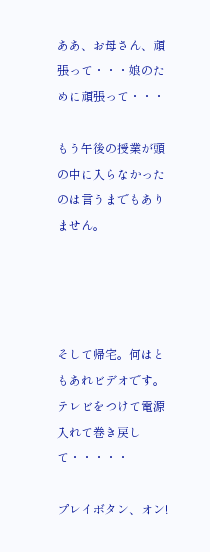ああ、お母さん、頑張って・・・娘のために頑張って・・・

もう午後の授業が頭の中に入らなかったのは言うまでもありません。




そして帰宅。何はともあれビデオです。テレビをつけて電源入れて巻き戻して・・・・・

プレイボタン、オン!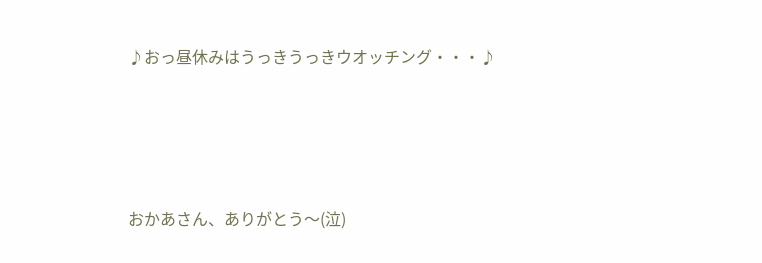♪おっ昼休みはうっきうっきウオッチング・・・♪






おかあさん、ありがとう〜(泣)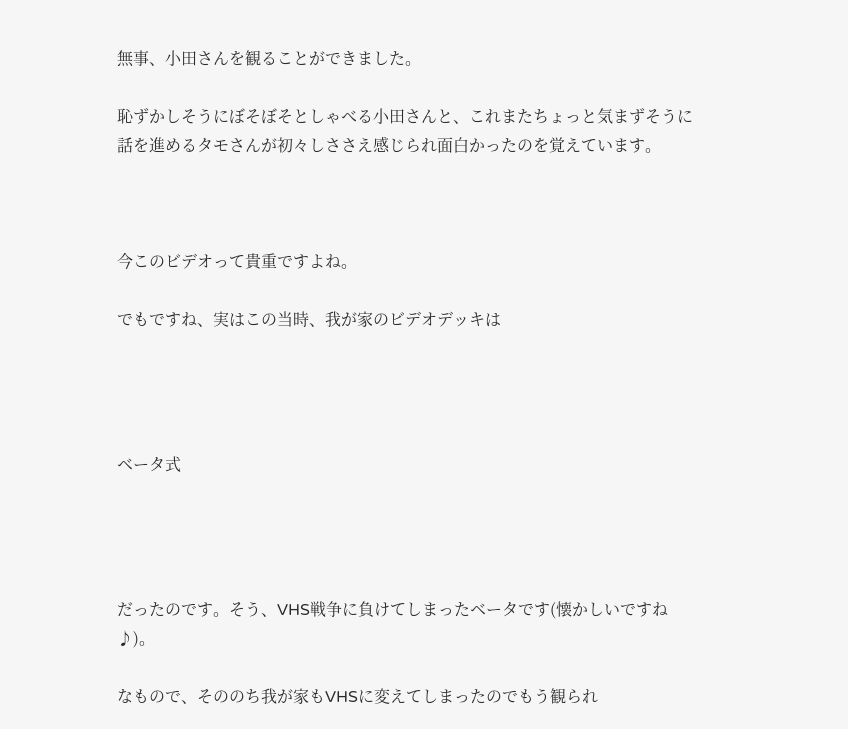無事、小田さんを観ることができました。

恥ずかしそうにぼそぼそとしゃべる小田さんと、これまたちょっと気まずそうに話を進めるタモさんが初々しささえ感じられ面白かったのを覚えています。



今このビデオって貴重ですよね。

でもですね、実はこの当時、我が家のビデオデッキは




ベータ式




だったのです。そう、VHS戦争に負けてしまったベータです(懐かしいですね♪)。

なもので、そののち我が家もVHSに変えてしまったのでもう観られ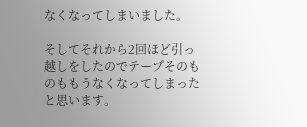なくなってしまいました。

そしてそれから2回ほど引っ越しをしたのでテープそのものももうなくなってしまったと思います。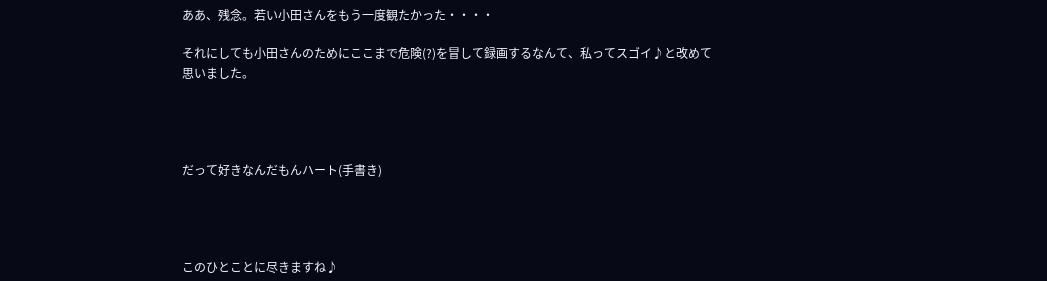ああ、残念。若い小田さんをもう一度観たかった・・・・

それにしても小田さんのためにここまで危険(?)を冒して録画するなんて、私ってスゴイ♪と改めて思いました。




だって好きなんだもんハート(手書き)




このひとことに尽きますね♪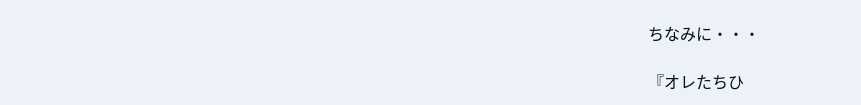ちなみに・・・

『オレたちひ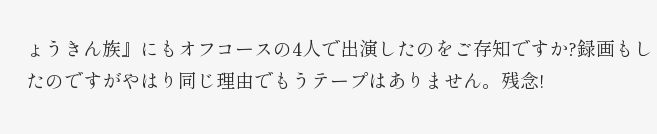ょうきん族』にもオフコースの4人で出演したのをご存知ですか?録画もしたのですがやはり同じ理由でもうテープはありません。残念!